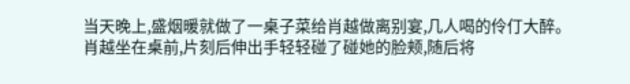当天晚上,盛烟暖就做了一桌子菜给肖越做离别宴,几人喝的伶仃大醉。
肖越坐在桌前,片刻后伸出手轻轻碰了碰她的脸颊,随后将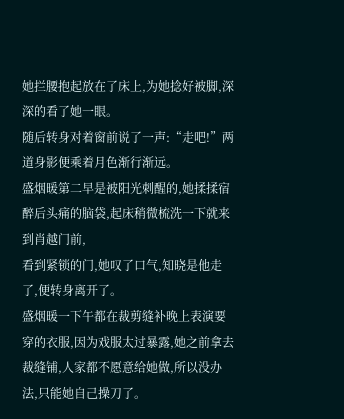她拦腰抱起放在了床上,为她捻好被脚,深深的看了她一眼。
随后转身对着窗前说了一声:“走吧!”两道身影便乘着月色渐行渐远。
盛烟暖第二早是被阳光刺醒的,她揉揉宿醉后头痛的脑袋,起床稍微梳洗一下就来到肖越门前,
看到紧锁的门,她叹了口气,知晓是他走了,便转身离开了。
盛烟暖一下午都在裁剪缝补晚上表演要穿的衣服,因为戏服太过暴露,她之前拿去裁缝铺,人家都不愿意给她做,所以没办法,只能她自己操刀了。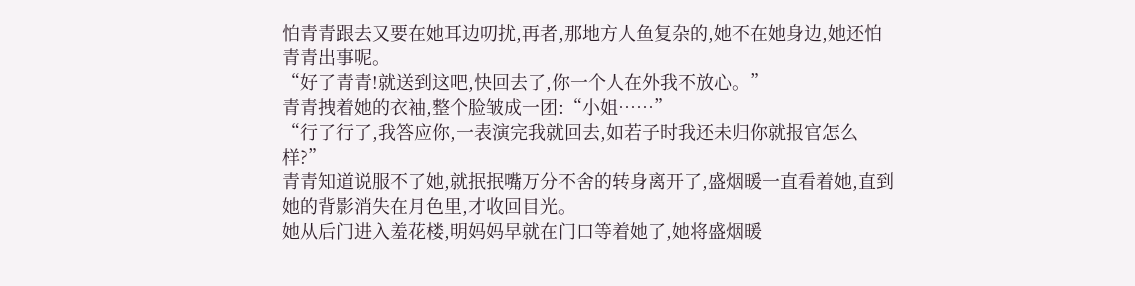怕青青跟去又要在她耳边叨扰,再者,那地方人鱼复杂的,她不在她身边,她还怕青青出事呢。
“好了青青!就送到这吧,快回去了,你一个人在外我不放心。”
青青拽着她的衣袖,整个脸皱成一团:“小姐……”
“行了行了,我答应你,一表演完我就回去,如若子时我还未归你就报官怎么样?”
青青知道说服不了她,就抿抿嘴万分不舍的转身离开了,盛烟暖一直看着她,直到她的背影消失在月色里,才收回目光。
她从后门进入羞花楼,明妈妈早就在门口等着她了,她将盛烟暖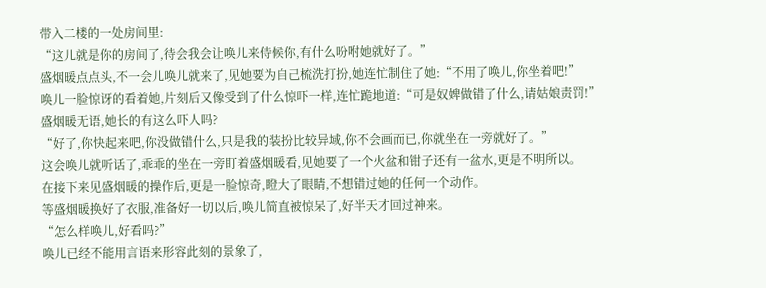带入二楼的一处房间里:
“这儿就是你的房间了,待会我会让唤儿来侍候你,有什么吩咐她就好了。”
盛烟暖点点头,不一会儿唤儿就来了,见她要为自己梳洗打扮,她连忙制住了她:“不用了唤儿,你坐着吧!”
唤儿一脸惊讶的看着她,片刻后又像受到了什么惊吓一样,连忙跪地道:“可是奴婢做错了什么,请姑娘责罚!”
盛烟暖无语,她长的有这么吓人吗?
“好了,你快起来吧,你没做错什么,只是我的装扮比较异域,你不会画而已,你就坐在一旁就好了。”
这会唤儿就听话了,乖乖的坐在一旁盯着盛烟暖看,见她要了一个火盆和钳子还有一盆水,更是不明所以。
在接下来见盛烟暖的操作后,更是一脸惊奇,瞪大了眼睛,不想错过她的任何一个动作。
等盛烟暖换好了衣服,准备好一切以后,唤儿简直被惊呆了,好半天才回过神来。
“怎么样唤儿,好看吗?”
唤儿已经不能用言语来形容此刻的景象了,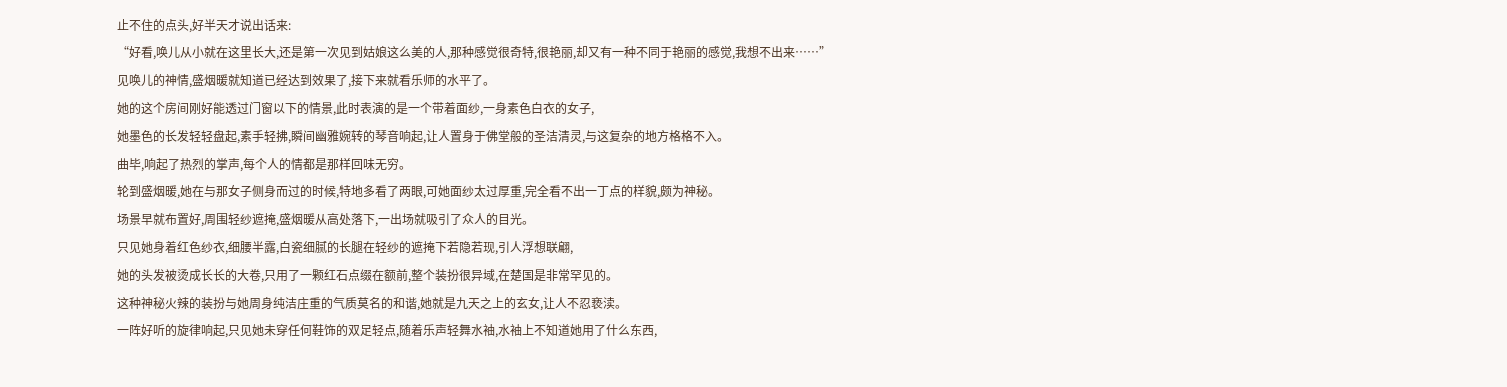止不住的点头,好半天才说出话来:
“好看,唤儿从小就在这里长大,还是第一次见到姑娘这么美的人,那种感觉很奇特,很艳丽,却又有一种不同于艳丽的感觉,我想不出来……”
见唤儿的神情,盛烟暖就知道已经达到效果了,接下来就看乐师的水平了。
她的这个房间刚好能透过门窗以下的情景,此时表演的是一个带着面纱,一身素色白衣的女子,
她墨色的长发轻轻盘起,素手轻拂,瞬间幽雅婉转的琴音响起,让人置身于佛堂般的圣洁清灵,与这复杂的地方格格不入。
曲毕,响起了热烈的掌声,每个人的情都是那样回味无穷。
轮到盛烟暖,她在与那女子侧身而过的时候,特地多看了两眼,可她面纱太过厚重,完全看不出一丁点的样貌,颇为神秘。
场景早就布置好,周围轻纱遮掩,盛烟暖从高处落下,一出场就吸引了众人的目光。
只见她身着红色纱衣,细腰半露,白瓷细腻的长腿在轻纱的遮掩下若隐若现,引人浮想联翩,
她的头发被烫成长长的大卷,只用了一颗红石点缀在额前,整个装扮很异域,在楚国是非常罕见的。
这种神秘火辣的装扮与她周身纯洁庄重的气质莫名的和谐,她就是九天之上的玄女,让人不忍亵渎。
一阵好听的旋律响起,只见她未穿任何鞋饰的双足轻点,随着乐声轻舞水袖,水袖上不知道她用了什么东西,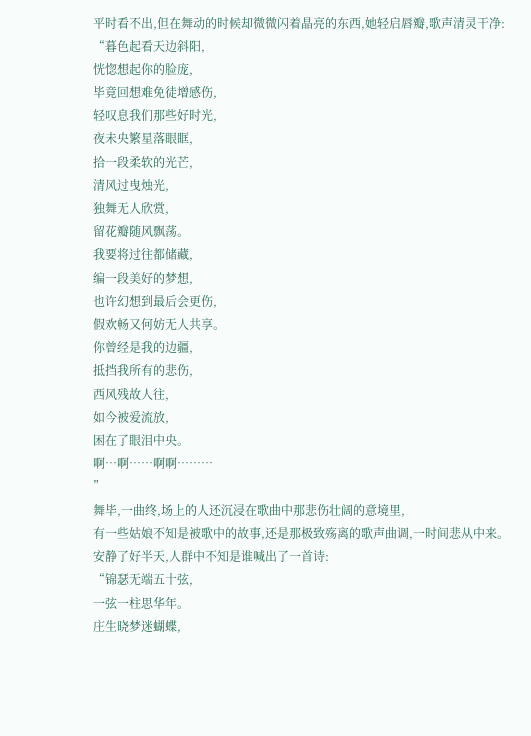平时看不出,但在舞动的时候却微微闪着晶亮的东西,她轻启唇瓣,歌声清灵干净:
“暮色起看天边斜阳,
恍惚想起你的脸庞,
毕竟回想难免徒增感伤,
轻叹息我们那些好时光,
夜未央繁星落眼眶,
拾一段柔软的光芒,
清风过曳烛光,
独舞无人欣赏,
留花瓣随风飘荡。
我要将过往都储藏,
编一段美好的梦想,
也许幻想到最后会更伤,
假欢畅又何妨无人共享。
你曾经是我的边疆,
抵挡我所有的悲伤,
西风残故人往,
如今被爱流放,
困在了眼泪中央。
啊…啊……啊啊………
”
舞毕,一曲终,场上的人还沉浸在歌曲中那悲伤壮阔的意境里,
有一些姑娘不知是被歌中的故事,还是那极致殇离的歌声曲调,一时间悲从中来。
安静了好半天,人群中不知是谁喊出了一首诗:
“锦瑟无端五十弦,
一弦一柱思华年。
庄生晓梦迷蝴蝶,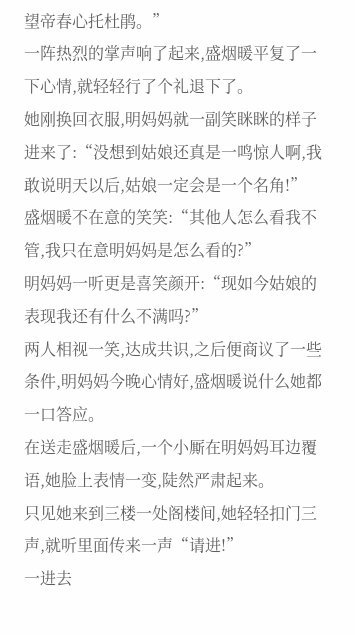望帝春心托杜鹃。”
一阵热烈的掌声响了起来,盛烟暖平复了一下心情,就轻轻行了个礼退下了。
她刚换回衣服,明妈妈就一副笑眯眯的样子进来了:“没想到姑娘还真是一鸣惊人啊,我敢说明天以后,姑娘一定会是一个名角!”
盛烟暖不在意的笑笑:“其他人怎么看我不管,我只在意明妈妈是怎么看的?”
明妈妈一听更是喜笑颜开:“现如今姑娘的表现我还有什么不满吗?”
两人相视一笑,达成共识,之后便商议了一些条件,明妈妈今晚心情好,盛烟暖说什么她都一口答应。
在送走盛烟暖后,一个小厮在明妈妈耳边覆语,她脸上表情一变,陡然严肃起来。
只见她来到三楼一处阁楼间,她轻轻扣门三声,就听里面传来一声“请进!”
一进去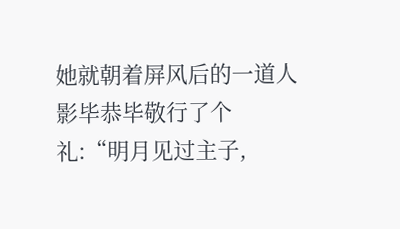她就朝着屏风后的一道人影毕恭毕敬行了个礼:“明月见过主子,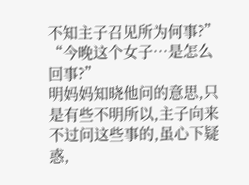不知主子召见所为何事?”
“今晚这个女子…是怎么回事?”
明妈妈知晓他问的意思,只是有些不明所以,主子向来不过问这些事的,虽心下疑惑,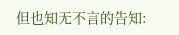但也知无不言的告知: